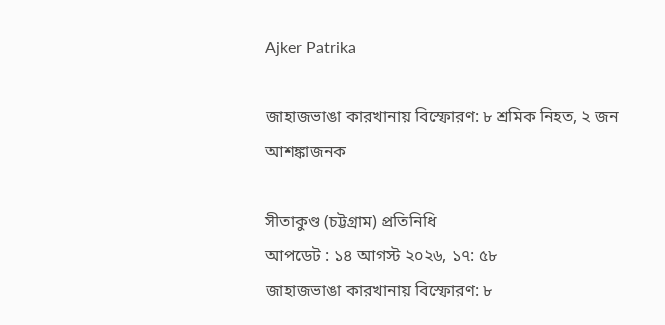Ajker Patrika

জাহাজভাঙা কারখানায় বিস্ফোরণ: ৮ শ্রমিক নিহত, ২ জন আশঙ্কাজনক

সীতাকুণ্ড (চট্টগ্রাম) প্রতিনিধি
আপডেট : ১৪ আগস্ট ২০২৬, ১৭: ৫৮
জাহাজভাঙা কারখানায় বিস্ফোরণ: ৮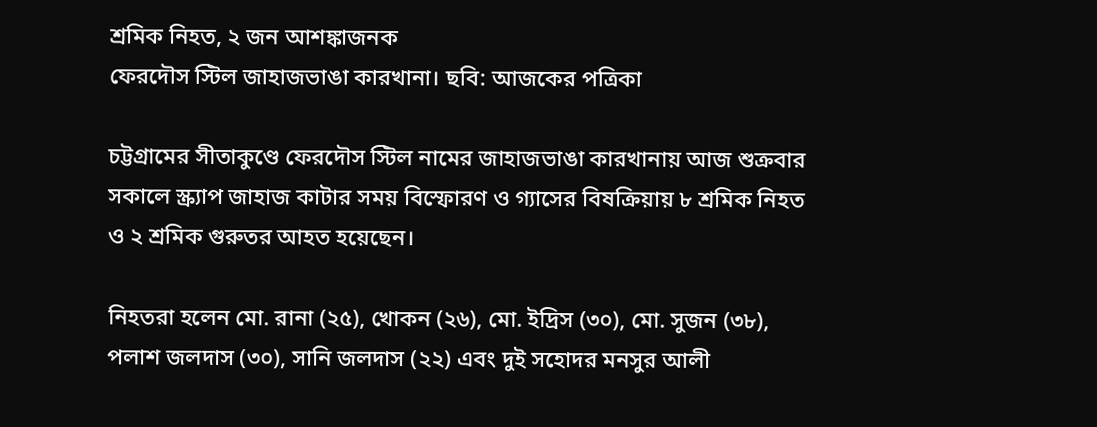শ্রমিক নিহত, ২ জন আশঙ্কাজনক
ফেরদৌস স্টিল জাহাজভাঙা কারখানা। ছবি: আজকের পত্রিকা

চট্টগ্রামের সীতাকুণ্ডে ফেরদৌস স্টিল নামের জাহাজভাঙা কারখানায় আজ শুক্রবার সকালে স্ক্র্যাপ জাহাজ কাটার সময় বিস্ফোরণ ও গ্যাসের বিষক্রিয়ায় ৮ শ্রমিক নিহত ও ২ শ্রমিক গুরুতর আহত হয়েছেন।

নিহতরা হলেন মো. রানা (২৫), খোকন (২৬), মো. ইদ্রিস (৩০), মো. সুজন (৩৮), পলাশ জলদাস (৩০), সানি জলদাস (২২) এবং দুই সহোদর মনসুর আলী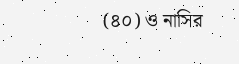(৪০) ও নাসির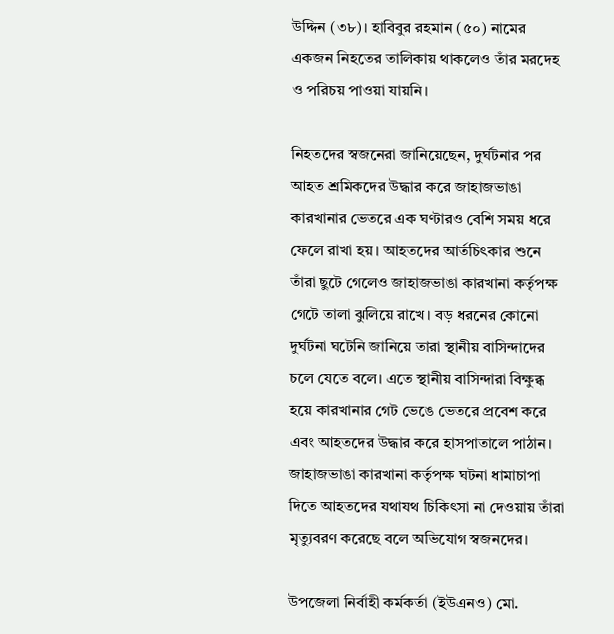উদ্দিন (৩৮)। হাবিবুর রহমান (৫০) নামের একজন নিহতের তালিকায় থাকলেও তাঁর মরদেহ ও পরিচয় পাওয়া যায়নি।

নিহতদের স্বজনেরা জানিয়েছেন, দুর্ঘটনার পর আহত শ্রমিকদের উদ্ধার করে জাহাজভাঙা কারখানার ভেতরে এক ঘণ্টারও বেশি সময় ধরে ফেলে রাখা হয়। আহতদের আর্তচিৎকার শুনে তাঁরা ছুটে গেলেও জাহাজভাঙা কারখানা কর্তৃপক্ষ গেটে তালা ঝুলিয়ে রাখে। বড় ধরনের কোনো দুর্ঘটনা ঘটেনি জানিয়ে তারা স্থানীয় বাসিন্দাদের চলে যেতে বলে। এতে স্থানীয় বাসিন্দারা বিক্ষুব্ধ হয়ে কারখানার গেট ভেঙে ভেতরে প্রবেশ করে এবং আহতদের উদ্ধার করে হাসপাতালে পাঠান। জাহাজভাঙা কারখানা কর্তৃপক্ষ ঘটনা ধামাচাপা দিতে আহতদের যথাযথ চিকিৎসা না দেওয়ায় তাঁরা মৃত্যুবরণ করেছে বলে অভিযোগ স্বজনদের।

উপজেলা নির্বাহী কর্মকর্তা (ইউএনও) মো.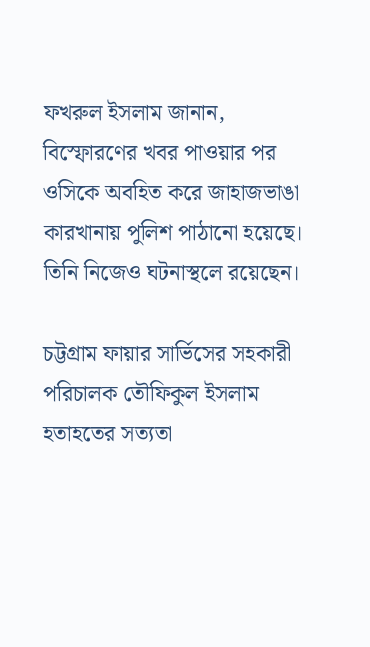ফখরুল ইসলাম জানান, বিস্ফোরণের খবর পাওয়ার পর ওসিকে অবহিত করে জাহাজভাঙা কারখানায় পুলিশ পাঠানো হয়েছে। তিনি নিজেও ঘটনাস্থলে রয়েছেন।

চট্টগ্রাম ফায়ার সার্ভিসের সহকারী পরিচালক তৌফিকুল ইসলাম হতাহতের সত্যতা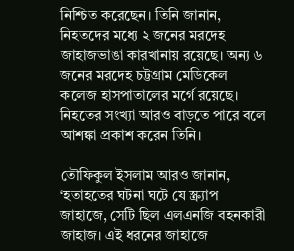নিশ্চিত করেছেন। তিনি জানান, নিহতদের মধ্যে ২ জনের মরদেহ জাহাজভাঙা কারখানায় রয়েছে। অন্য ৬ জনের মরদেহ চট্টগ্রাম মেডিকেল কলেজ হাসপাতালের মর্গে রয়েছে। নিহতের সংখ্যা আরও বাড়তে পারে বলে আশঙ্কা প্রকাশ করেন তিনি।

তৌফিকুল ইসলাম আরও জানান, ‘হতাহতের ঘটনা ঘটে যে স্ক্র্যাপ জাহাজে, সেটি ছিল এলএনজি বহনকারী জাহাজ। এই ধরনের জাহাজে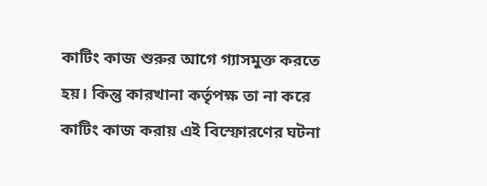কাটিং কাজ শুরুর আগে গ্যাসমুক্ত করতে হয়। কিন্তু কারখানা কর্তৃপক্ষ তা না করে কাটিং কাজ করায় এই বিস্ফোরণের ঘটনা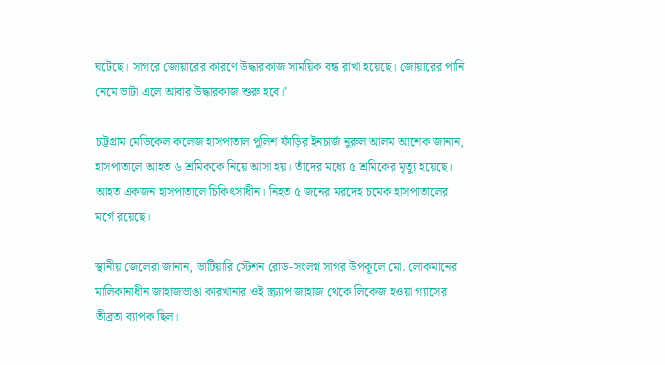ঘটেছে। সাগরে জোয়ারের কারণে উদ্ধারকাজ সাময়িক বন্ধ রাখা হয়েছে। জোয়ারের পানি নেমে ভাটা এলে আবার উদ্ধারকাজ শুরু হবে।’

চট্টগ্রাম মেডিকেল কলেজ হাসপাতাল পুলিশ ফাঁড়ির ইনচার্জ নুরুল আলম আশেক জানান, হাসপাতালে আহত ৬ শ্রমিককে নিয়ে আসা হয়। তাঁদের মধ্যে ৫ শ্রমিকের মৃত্যু হয়েছে। আহত একজন হাসপাতালে চিকিৎসাধীন। নিহত ৫ জনের মরদেহ চমেক হাসপাতালের মর্গে রয়েছে।

স্থানীয় জেলেরা জানান, ভাটিয়ারি স্টেশন রোড-সংলগ্ন সাগর উপকূলে মো. লোকমানের মালিকানাধীন জাহাজভাঙা কারখানার ওই স্ক্র্যাপ জাহাজ থেকে লিকেজ হওয়া গ্যাসের তীব্রতা ব্যাপক ছিল।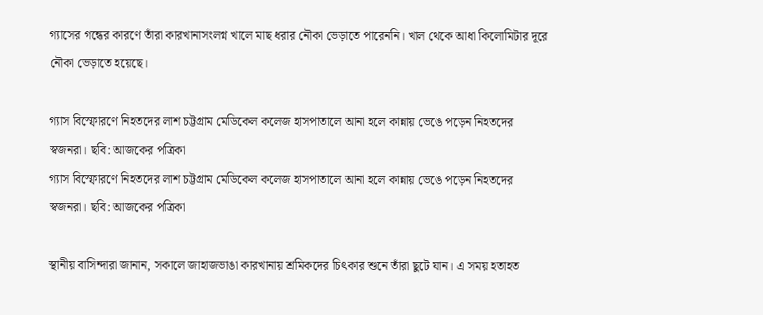গ্যাসের গন্ধের কারণে তাঁরা কারখানাসংলগ্ন খালে মাছ ধরার নৌকা ভেড়াতে পারেননি। খাল থেকে আধা কিলোমিটার দূরে নৌকা ভেড়াতে হয়েছে।

গ্যাস বিস্ফোরণে নিহতদের লাশ চট্টগ্রাম মেডিকেল কলেজ হাসপাতালে আনা হলে কান্নায় ভেঙে পড়েন নিহতদের স্বজনরা। ছবি: আজকের পত্রিকা
গ্যাস বিস্ফোরণে নিহতদের লাশ চট্টগ্রাম মেডিকেল কলেজ হাসপাতালে আনা হলে কান্নায় ভেঙে পড়েন নিহতদের স্বজনরা। ছবি: আজকের পত্রিকা

স্থানীয় বাসিন্দারা জানান, সকালে জাহাজভাঙা কারখানায় শ্রমিকদের চিৎকার শুনে তাঁরা ছুটে যান। এ সময় হতাহত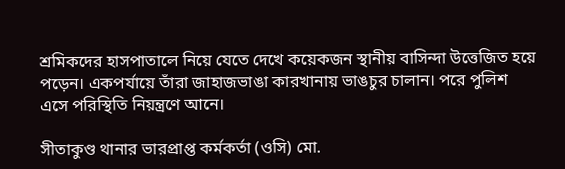শ্রমিকদের হাসপাতালে নিয়ে যেতে দেখে কয়েকজন স্থানীয় বাসিন্দা উত্তেজিত হয়ে পড়েন। একপর্যায়ে তাঁরা জাহাজভাঙা কারখানায় ভাঙচুর চালান। পরে পুলিশ এসে পরিস্থিতি নিয়ন্ত্রণে আনে।

সীতাকুণ্ড থানার ভারপ্রাপ্ত কর্মকর্তা (ওসি) মো.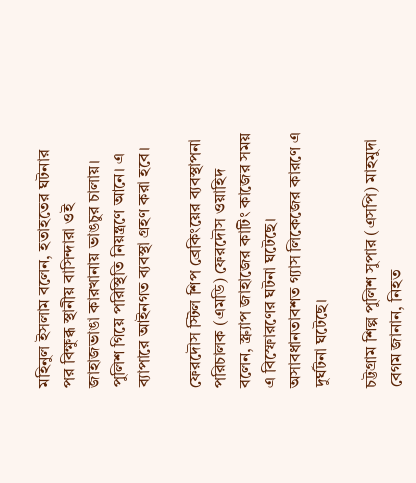মহিনুল ইসলাম বলেন, হতাহতের ঘটনার পর বিক্ষুব্ধ স্থানীয় বাসিন্দারা ওই জাহাজভাঙা কারখানায় ভাঙচুর চালায়। পুলিশ গিয়ে পরিস্থিতি নিয়ন্ত্রণে আনে। এ ব্যাপারে আইনগত ব্যবস্থা গ্রহণ করা হবে।

ফেরদৌস স্টিল শিপ ব্রেকিংয়ের ব্যবস্থাপনা পরিচালক (এমডি) ফেরদৌস ওয়াহিদ বলেন, স্ক্র্যাপ জাহাজের কাটিং কাজের সময় এ বিস্ফোরণের ঘটনা ঘটেছে। অসাবধানতাবশত গ্যাস লিকেজের কারণে এ দুর্ঘটনা ঘটেছে।

চট্টগ্রাম শিল্প পুলিশ সুপার (এসপি) মাহমুদা বেগম জানান, নিহত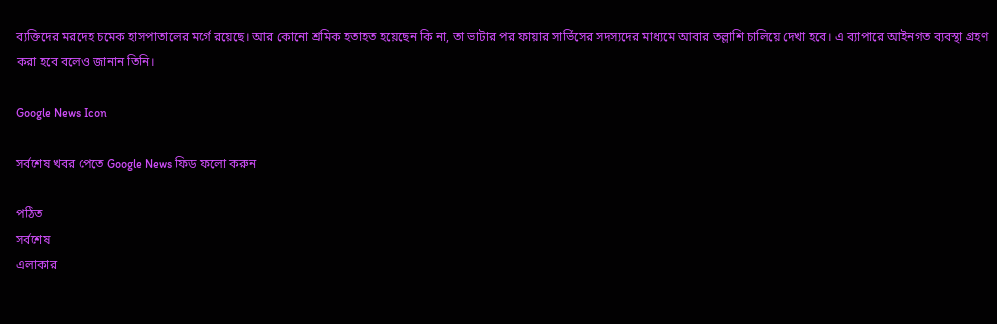ব্যক্তিদের মরদেহ চমেক হাসপাতালের মর্গে রয়েছে। আর কোনো শ্রমিক হতাহত হয়েছেন কি না, তা ভাটার পর ফায়ার সার্ভিসের সদস্যদের মাধ্যমে আবার তল্লাশি চালিয়ে দেখা হবে। এ ব্যাপারে আইনগত ব্যবস্থা গ্রহণ করা হবে বলেও জানান তিনি।

Google News Icon

সর্বশেষ খবর পেতে Google News ফিড ফলো করুন

পঠিত
সর্বশেষ
এলাকার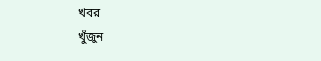খবর
খুঁজুন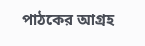পাঠকের আগ্রহ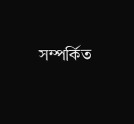সম্পর্কিত